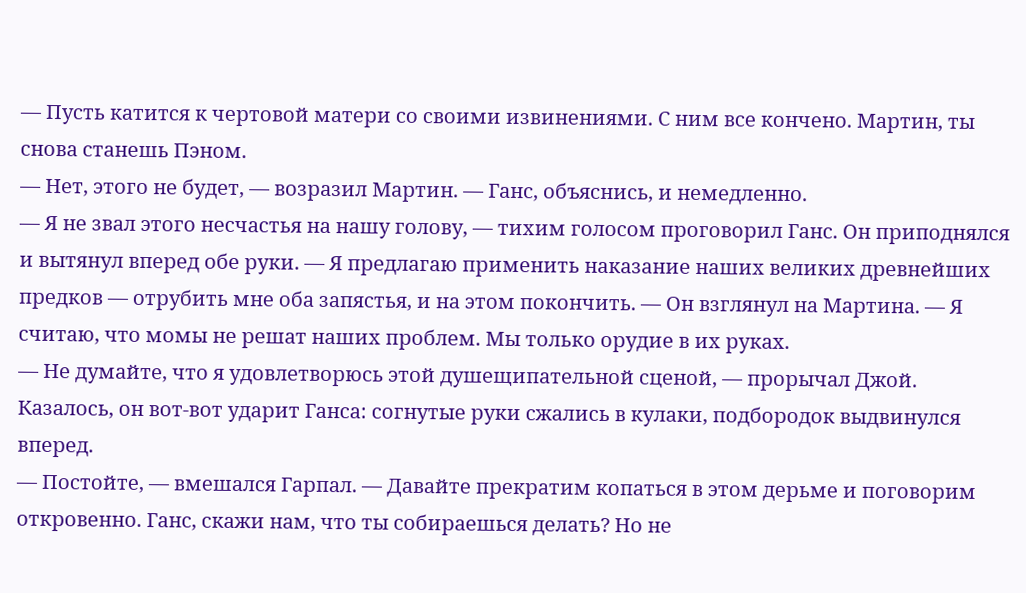— Пусть катится к чертовой матери со своими извинениями. С ним все кончено. Мартин, ты снова станешь Пэном.
— Нет, этого не будет, — возразил Мартин. — Ганс, объяснись, и немедленно.
— Я не звал этого несчастья на нашу голову, — тихим голосом проговорил Ганс. Он приподнялся и вытянул вперед обе руки. — Я предлагаю применить наказание наших великих древнейших предков — отрубить мне оба запястья, и на этом покончить. — Он взглянул на Мартина. — Я считаю, что момы не решат наших проблем. Мы только орудие в их руках.
— Не думайте, что я удовлетворюсь этой душещипательной сценой, — прорычал Джой. Казалось, он вот-вот ударит Ганса: согнутые руки сжались в кулаки, подбородок выдвинулся вперед.
— Постойте, — вмешался Гарпал. — Давайте прекратим копаться в этом дерьме и поговорим откровенно. Ганс, скажи нам, что ты собираешься делать? Но не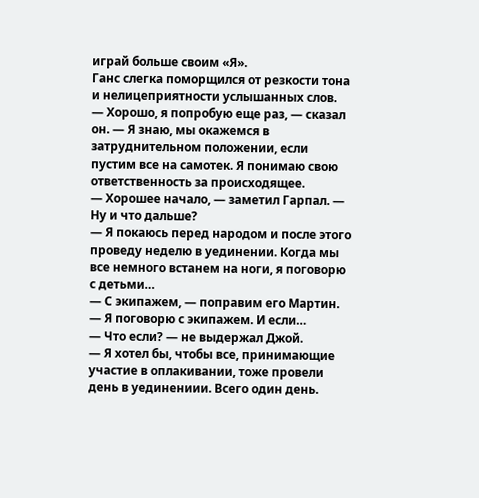играй больше своим «Я».
Ганс слегка поморщился от резкости тона и нелицеприятности услышанных слов.
— Хорошо, я попробую еще раз, — сказал он. — Я знаю, мы окажемся в затруднительном положении, если пустим все на самотек. Я понимаю свою ответственность за происходящее.
— Хорошее начало, — заметил Гарпал. — Ну и что дальше?
— Я покаюсь перед народом и после этого проведу неделю в уединении. Когда мы все немного встанем на ноги, я поговорю с детьми…
— С экипажем, — поправим его Мартин.
— Я поговорю с экипажем. И если…
— Что если? — не выдержал Джой.
— Я хотел бы, чтобы все, принимающие участие в оплакивании, тоже провели день в уединениии. Всего один день.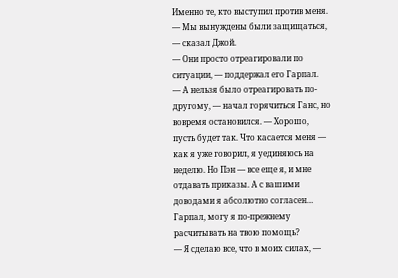Именно те, кто выступил против меня.
— Мы вынуждены были защищаться, — сказал Джой.
— Они просто отреагировали по ситуации, — поддержал его Гарпал.
— А нельзя было отреагировать по-другому, — начал горячиться Ганс, но вовремя остановился. — Хорошо, пусть будет так. Что касается меня — как я уже говорил, я уединяюсь на неделю. Но Пэн — все еще я, и мне отдавать приказы. А с вашими доводами я абсолютно согласен… Гарпал, могу я по-прежнему расчитывать на твою помощь?
— Я сделаю все, что в моих силах, —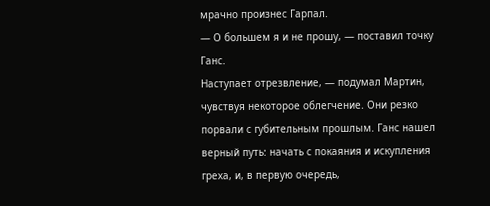мрачно произнес Гарпал.
— О большем я и не прошу, — поставил точку Ганс.
Наступает отрезвление, — подумал Мартин, чувствуя некоторое облегчение. Они резко порвали с губительным прошлым. Ганс нашел верный путь: начать с покаяния и искупления греха, и, в первую очередь,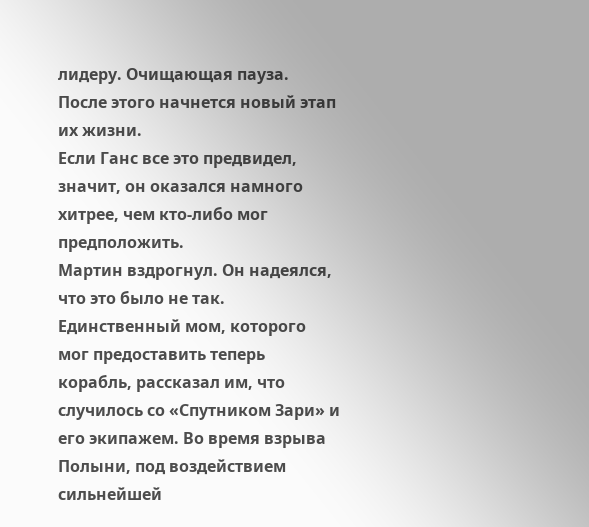лидеру. Очищающая пауза. После этого начнется новый этап их жизни.
Если Ганс все это предвидел, значит, он оказался намного хитрее, чем кто-либо мог предположить.
Мартин вздрогнул. Он надеялся, что это было не так.
Единственный мом, которого мог предоставить теперь корабль, рассказал им, что случилось со «Спутником Зари» и его экипажем. Во время взрыва Полыни, под воздействием сильнейшей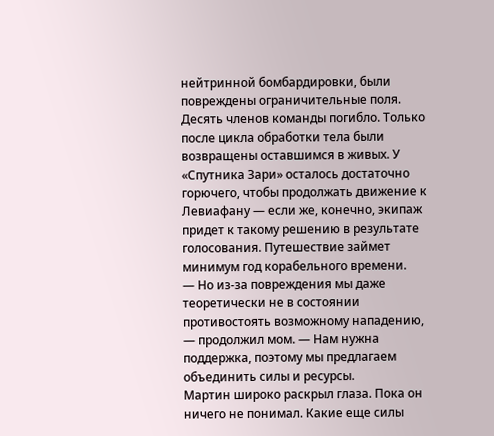нейтринной бомбардировки, были повреждены ограничительные поля. Десять членов команды погибло. Только после цикла обработки тела были возвращены оставшимся в живых. У «Спутника Зари» осталось достаточно горючего, чтобы продолжать движение к Левиафану — если же, конечно, экипаж придет к такому решению в результате голосования. Путешествие займет минимум год корабельного времени.
— Но из-за повреждения мы даже теоретически не в состоянии противостоять возможному нападению, — продолжил мом. — Нам нужна поддержка, поэтому мы предлагаем объединить силы и ресурсы.
Мартин широко раскрыл глаза. Пока он ничего не понимал. Какие еще силы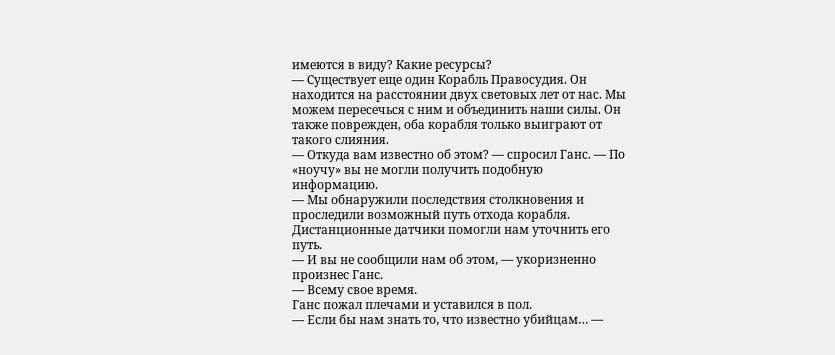имеются в виду? Какие ресурсы?
— Существует еще один Корабль Правосудия. Он находится на расстоянии двух световых лет от нас. Мы можем пересечься с ним и объединить наши силы. Он также поврежден, оба корабля только выиграют от такого слияния.
— Откуда вам известно об этом? — спросил Ганс. — По «ноучу» вы не могли получить подобную информацию.
— Мы обнаружили последствия столкновения и проследили возможный путь отхода корабля. Дистанционные датчики помогли нам уточнить его путь.
— И вы не сообщили нам об этом, — укоризненно произнес Ганс.
— Всему свое время.
Ганс пожал плечами и уставился в пол.
— Если бы нам знать то, что известно убийцам… —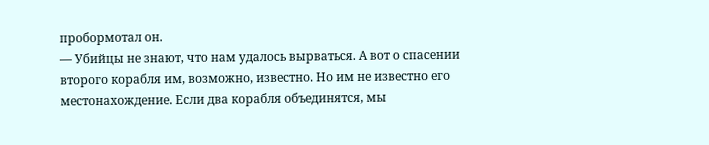пробормотал он.
— Убийцы не знают, что нам удалось вырваться. А вот о спасении второго корабля им, возможно, известно. Но им не известно его местонахождение. Если два корабля объединятся, мы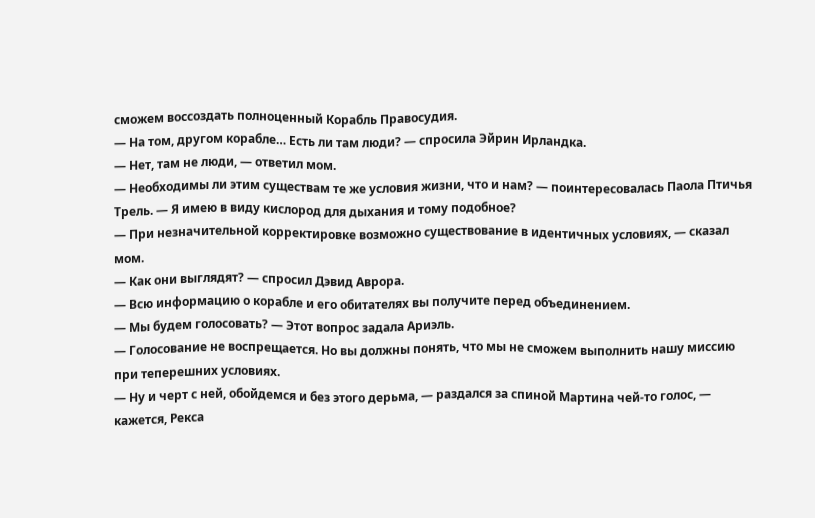сможем воссоздать полноценный Корабль Правосудия.
— На том, другом корабле… Есть ли там люди? — спросила Эйрин Ирландка.
— Нет, там не люди, — ответил мом.
— Необходимы ли этим существам те же условия жизни, что и нам? — поинтересовалась Паола Птичья Трель. — Я имею в виду кислород для дыхания и тому подобное?
— При незначительной корректировке возможно существование в идентичных условиях, — сказал мом.
— Как они выглядят? — спросил Дэвид Аврора.
— Всю информацию о корабле и его обитателях вы получите перед объединением.
— Мы будем голосовать? — Этот вопрос задала Ариэль.
— Голосование не воспрещается. Но вы должны понять, что мы не сможем выполнить нашу миссию при теперешних условиях.
— Ну и черт с ней, обойдемся и без этого дерьма, — раздался за спиной Мартина чей-то голос, — кажется, Рекса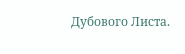Дубового Листа.